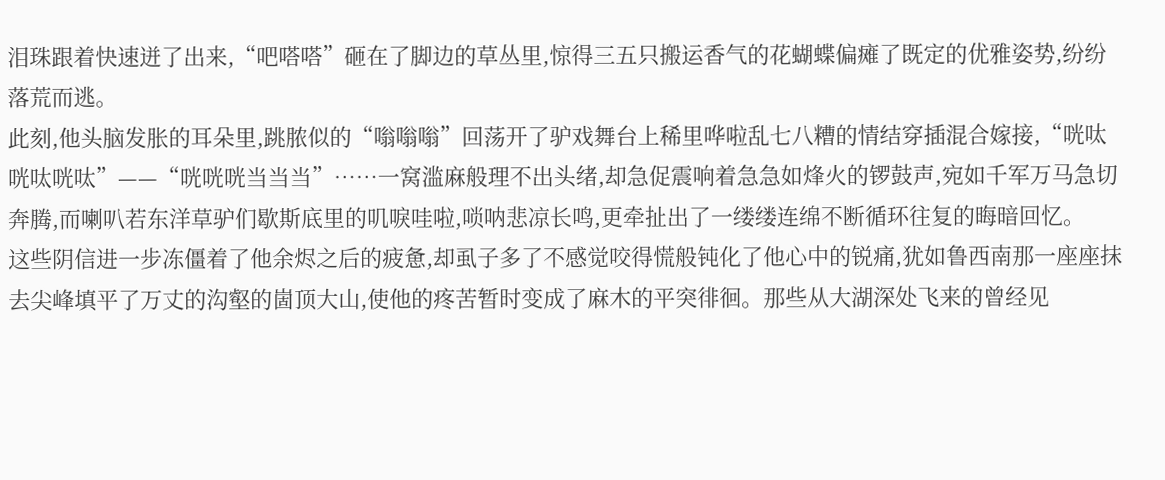泪珠跟着快速迸了出来,“吧嗒嗒”砸在了脚边的草丛里,惊得三五只搬运香气的花蝴蝶偏瘫了既定的优雅姿势,纷纷落荒而逃。
此刻,他头脑发胀的耳朵里,跳脓似的“嗡嗡嗡”回荡开了驴戏舞台上稀里哗啦乱七八糟的情结穿插混合嫁接,“咣呔咣呔咣呔”——“咣咣咣当当当”……一窝滥麻般理不出头绪,却急促震响着急急如烽火的锣鼓声,宛如千军万马急切奔腾,而喇叭若东洋草驴们歇斯底里的叽唳哇啦,唢呐悲凉长鸣,更牵扯出了一缕缕连绵不断循环往复的晦暗回忆。
这些阴信进一步冻僵着了他余烬之后的疲惫,却虱子多了不感觉咬得慌般钝化了他心中的锐痛,犹如鲁西南那一座座抹去尖峰填平了万丈的沟壑的崮顶大山,使他的疼苦暂时变成了麻木的平突徘徊。那些从大湖深处飞来的曾经见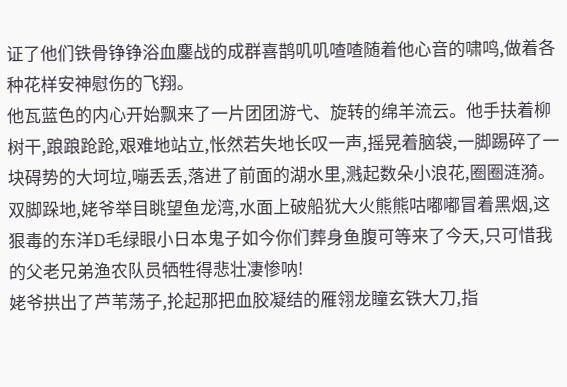证了他们铁骨铮铮浴血鏖战的成群喜鹊叽叽喳喳随着他心音的啸鸣,做着各种花样安神慰伤的飞翔。
他瓦蓝色的内心开始飘来了一片团团游弋、旋转的绵羊流云。他手扶着柳树干,踉踉跄跄,艰难地站立,怅然若失地长叹一声,摇晃着脑袋,一脚踢碎了一块碍势的大坷垃,嘣丢丢,落进了前面的湖水里,溅起数朵小浪花,圈圈涟漪。
双脚跺地,姥爷举目眺望鱼龙湾,水面上破船犹大火熊熊咕嘟嘟冒着黑烟,这狠毒的东洋D毛绿眼小日本鬼子如今你们葬身鱼腹可等来了今天,只可惜我的父老兄弟渔农队员牺牲得悲壮凄惨呐!
姥爷拱出了芦苇荡子,抡起那把血胶凝结的雁翎龙瞳玄铁大刀,指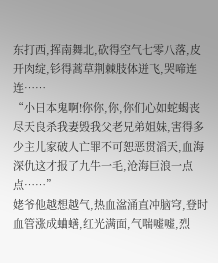东打西,挥南舞北,砍得空气七零八落,皮开肉绽,钐得蒿草荆棘肢体迸飞,哭啼连连……
“小日本鬼啊!你你,你,你们心如蛇蝎丧尽天良杀我妻毁我父老兄弟姐妹,害得多少主儿家破人亡罪不可恕恶贯滔天,血海深仇这才报了九牛一毛,沧海巨浪一点点……”
姥爷他越想越气,热血湓涌直冲脑穹,登时血管涨成蛐蟮,红光满面,气喘嘘嘘,烈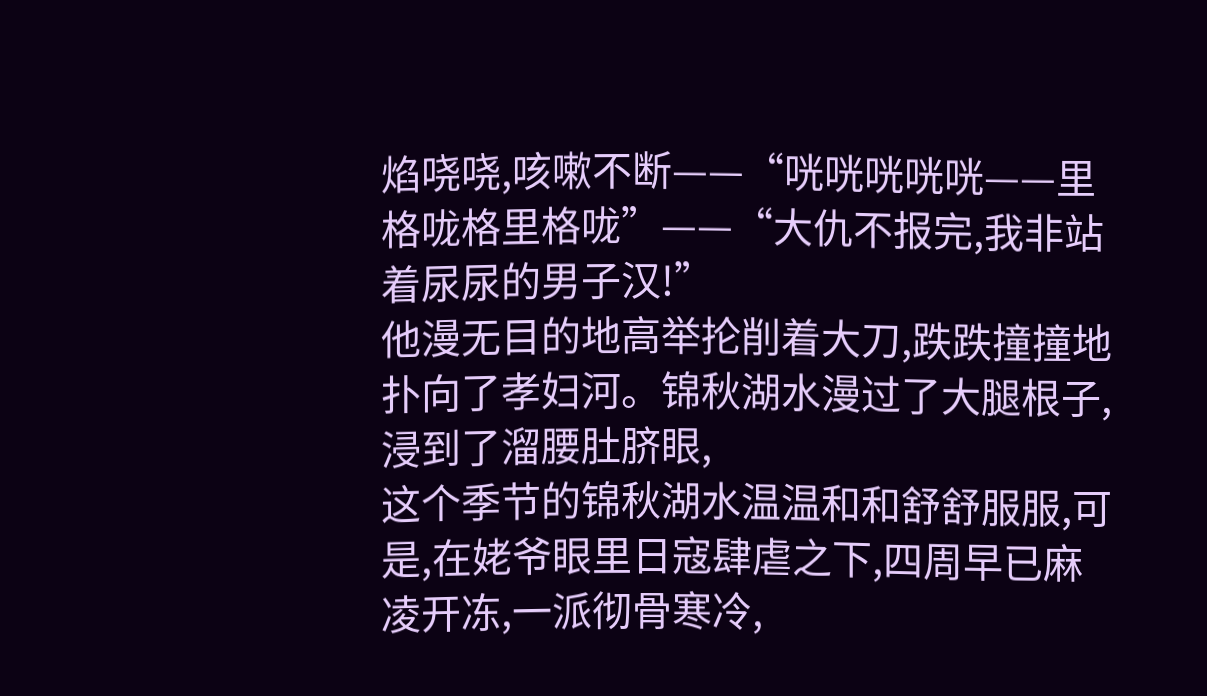焰哓哓,咳嗽不断——“咣咣咣咣咣——里格咙格里格咙”——“大仇不报完,我非站着尿尿的男子汉!”
他漫无目的地高举抡削着大刀,跌跌撞撞地扑向了孝妇河。锦秋湖水漫过了大腿根子,浸到了溜腰肚脐眼,
这个季节的锦秋湖水温温和和舒舒服服,可是,在姥爷眼里日寇肆虐之下,四周早已麻凌开冻,一派彻骨寒冷,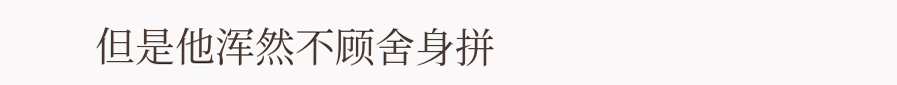但是他浑然不顾舍身拼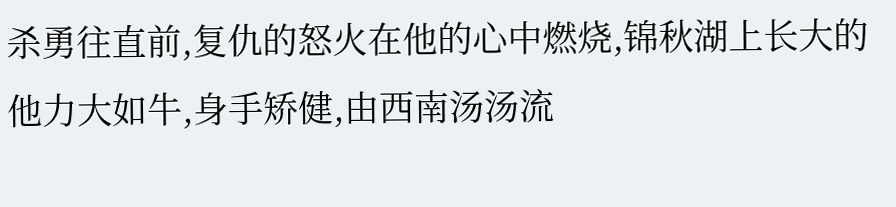杀勇往直前,复仇的怒火在他的心中燃烧,锦秋湖上长大的他力大如牛,身手矫健,由西南汤汤流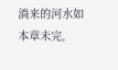淌来的河水如
本章未完,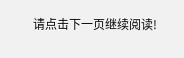请点击下一页继续阅读!